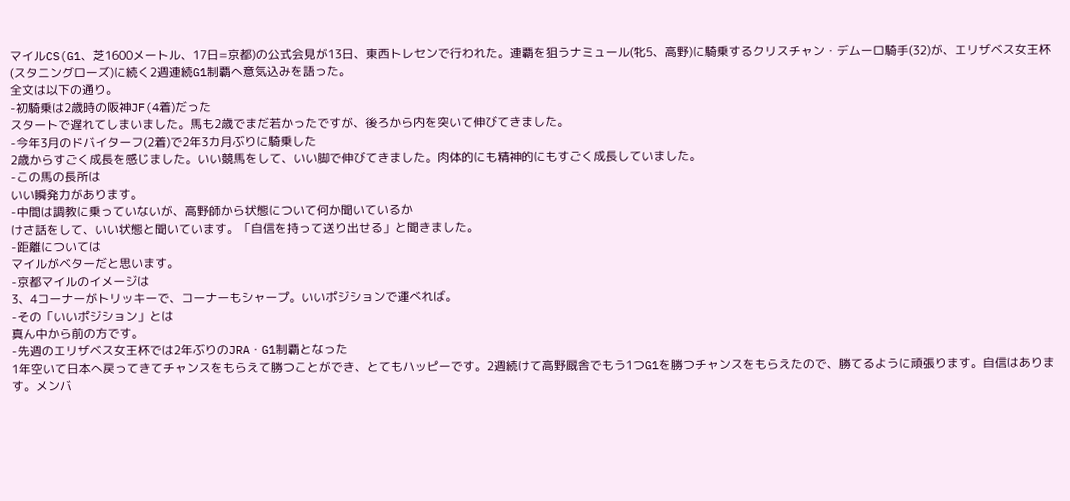マイルCS(G1、芝1600メートル、17日=京都)の公式会見が13日、東西トレセンで行われた。連覇を狙うナミュール(牝5、高野)に騎乗するクリスチャン・デムーロ騎手(32)が、エリザベス女王杯(スタニングローズ)に続く2週連続G1制覇へ意気込みを語った。
全文は以下の通り。
-初騎乗は2歳時の阪神JF(4着)だった
スタートで遅れてしまいました。馬も2歳でまだ若かったですが、後ろから内を突いて伸びてきました。
-今年3月のドバイターフ(2着)で2年3カ月ぶりに騎乗した
2歳からすごく成長を感じました。いい競馬をして、いい脚で伸びてきました。肉体的にも精神的にもすごく成長していました。
-この馬の長所は
いい瞬発力があります。
-中間は調教に乗っていないが、高野師から状態について何か聞いているか
けさ話をして、いい状態と聞いています。「自信を持って送り出せる」と聞きました。
-距離については
マイルがベターだと思います。
-京都マイルのイメージは
3、4コーナーがトリッキーで、コーナーもシャープ。いいポジションで運べれば。
-その「いいポジション」とは
真ん中から前の方です。
-先週のエリザベス女王杯では2年ぶりのJRA・G1制覇となった
1年空いて日本へ戻ってきてチャンスをもらえて勝つことができ、とてもハッピーです。2週続けて高野厩舎でもう1つG1を勝つチャンスをもらえたので、勝てるように頑張ります。自信はあります。メンバ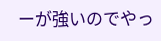ーが強いのでやっ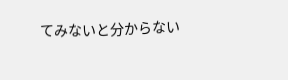てみないと分からない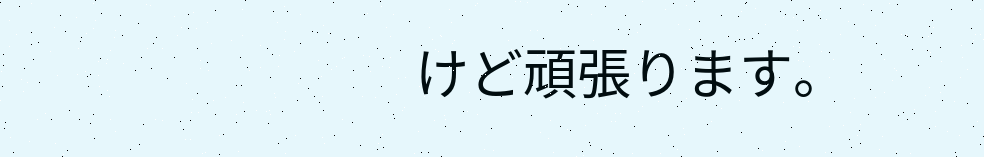けど頑張ります。